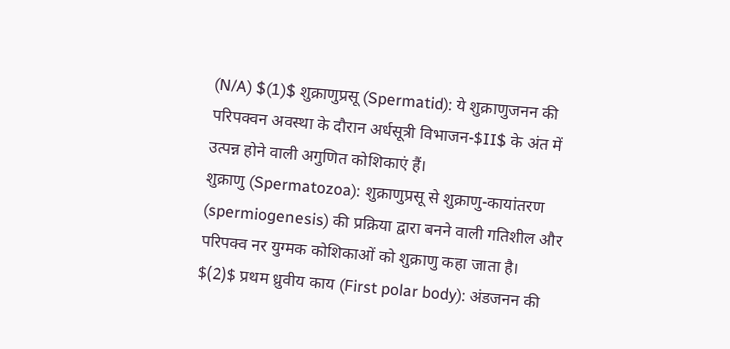(N/A) $(1)$ शुक्राणुप्रसू (Spermatid): ये शुक्राणुजनन की परिपक्वन अवस्था के दौरान अर्धसूत्री विभाजन-$II$ के अंत में उत्पन्न होने वाली अगुणित कोशिकाएं हैं।
शुक्राणु (Spermatozoa): शुक्राणुप्रसू से शुक्राणु-कायांतरण (spermiogenesis) की प्रक्रिया द्वारा बनने वाली गतिशील और परिपक्व नर युग्मक कोशिकाओं को शुक्राणु कहा जाता है।
$(2)$ प्रथम ध्रुवीय काय (First polar body): अंडजनन की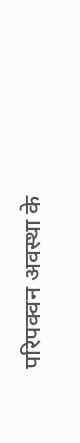परिपक्वन अवस्था के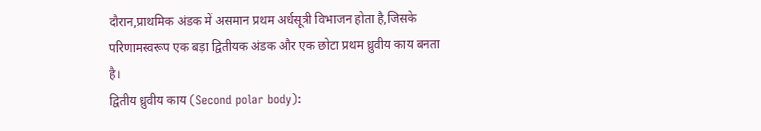दौरान,प्राथमिक अंडक में असमान प्रथम अर्धसूत्री विभाजन होता है,जिसके परिणामस्वरूप एक बड़ा द्वितीयक अंडक और एक छोटा प्रथम ध्रुवीय काय बनता है।
द्वितीय ध्रुवीय काय (Second polar body):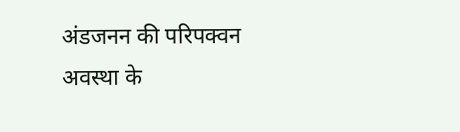अंडजनन की परिपक्वन अवस्था के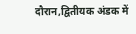दौरान,द्वितीयक अंडक में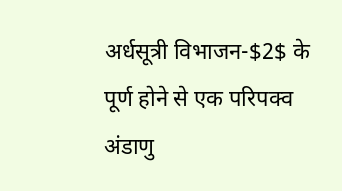अर्धसूत्री विभाजन-$2$ के पूर्ण होने से एक परिपक्व अंडाणु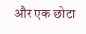और एक छोटा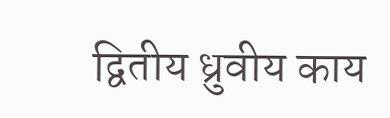द्वितीय ध्रुवीय काय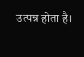उत्पन्न होता है।